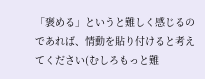「褒める」というと難しく感じるのであれば、情動を貼り付けると考えてください(むしろもっと難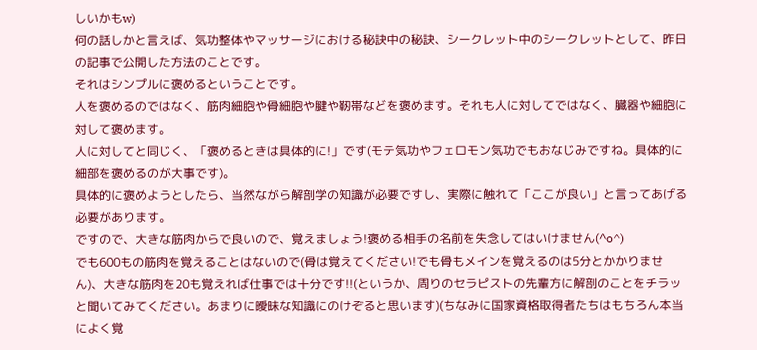しいかもw)
何の話しかと言えば、気功整体やマッサージにおける秘訣中の秘訣、シークレット中のシークレットとして、昨日の記事で公開した方法のことです。
それはシンプルに褒めるということです。
人を褒めるのではなく、筋肉細胞や骨細胞や腱や靭帯などを褒めます。それも人に対してではなく、臓器や細胞に対して褒めます。
人に対してと同じく、「褒めるときは具体的に!」です(モテ気功やフェロモン気功でもおなじみですね。具体的に細部を褒めるのが大事です)。
具体的に褒めようとしたら、当然ながら解剖学の知識が必要ですし、実際に触れて「ここが良い」と言ってあげる必要があります。
ですので、大きな筋肉からで良いので、覚えましょう!褒める相手の名前を失念してはいけません(^o^)
でも600もの筋肉を覚えることはないので(骨は覚えてください!でも骨もメインを覚えるのは5分とかかりません)、大きな筋肉を20も覚えれば仕事では十分です!!(というか、周りのセラピストの先輩方に解剖のことをチラッと聞いてみてください。あまりに曖昧な知識にのけぞると思います)(ちなみに国家資格取得者たちはもちろん本当によく覚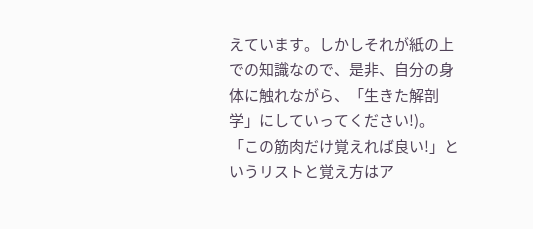えています。しかしそれが紙の上での知識なので、是非、自分の身体に触れながら、「生きた解剖学」にしていってください!)。
「この筋肉だけ覚えれば良い!」というリストと覚え方はア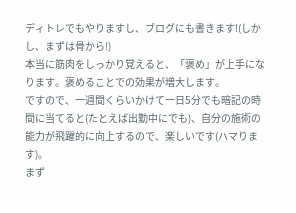ディトレでもやりますし、ブログにも書きます!(しかし、まずは骨から!)
本当に筋肉をしっかり覚えると、「褒め」が上手になります。褒めることでの効果が増大します。
ですので、一週間くらいかけて一日5分でも暗記の時間に当てると(たとえば出勤中にでも)、自分の施術の能力が飛躍的に向上するので、楽しいです(ハマります)。
まず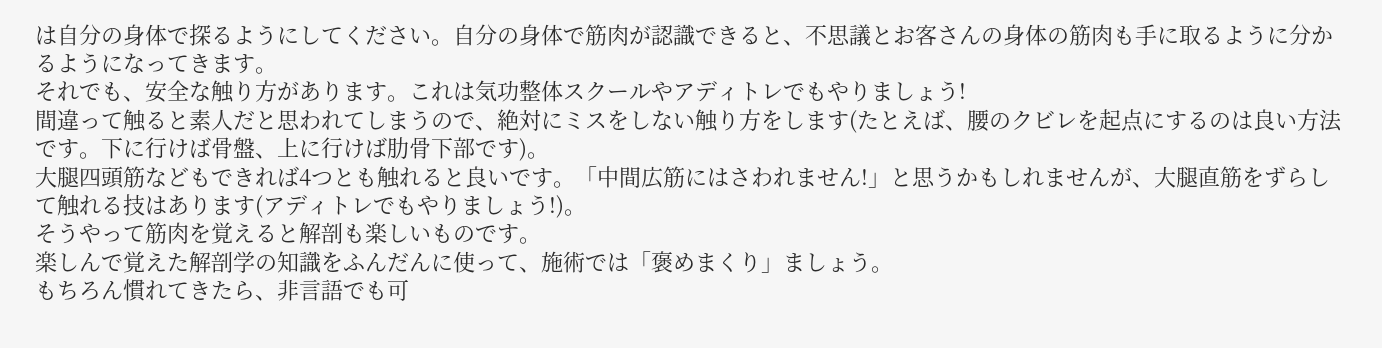は自分の身体で探るようにしてください。自分の身体で筋肉が認識できると、不思議とお客さんの身体の筋肉も手に取るように分かるようになってきます。
それでも、安全な触り方があります。これは気功整体スクールやアディトレでもやりましょう!
間違って触ると素人だと思われてしまうので、絶対にミスをしない触り方をします(たとえば、腰のクビレを起点にするのは良い方法です。下に行けば骨盤、上に行けば肋骨下部です)。
大腿四頭筋などもできれば4つとも触れると良いです。「中間広筋にはさわれません!」と思うかもしれませんが、大腿直筋をずらして触れる技はあります(アディトレでもやりましょう!)。
そうやって筋肉を覚えると解剖も楽しいものです。
楽しんで覚えた解剖学の知識をふんだんに使って、施術では「褒めまくり」ましょう。
もちろん慣れてきたら、非言語でも可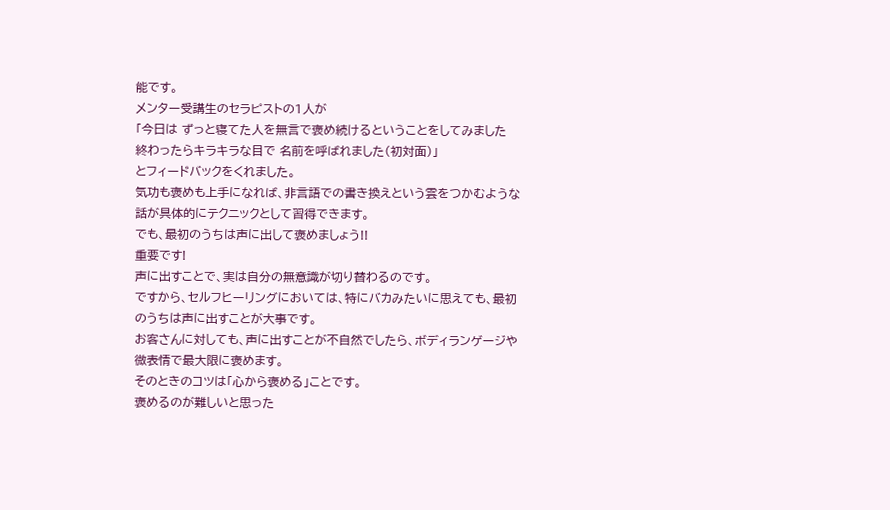能です。
メンター受講生のセラピストの1人が
「今日は ずっと寝てた人を無言で褒め続けるということをしてみました
終わったらキラキラな目で 名前を呼ばれました(初対面)」
とフィードバックをくれました。
気功も褒めも上手になれば、非言語での書き換えという雲をつかむような話が具体的にテクニックとして習得できます。
でも、最初のうちは声に出して褒めましょう!!
重要です!
声に出すことで、実は自分の無意識が切り替わるのです。
ですから、セルフヒーリングにおいては、特にバカみたいに思えても、最初のうちは声に出すことが大事です。
お客さんに対しても、声に出すことが不自然でしたら、ボディランゲージや微表情で最大限に褒めます。
そのときのコツは「心から褒める」ことです。
褒めるのが難しいと思った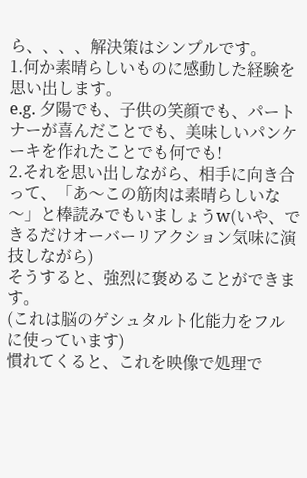ら、、、、解決策はシンプルです。
1.何か素晴らしいものに感動した経験を思い出します。
e.g. 夕陽でも、子供の笑顔でも、パートナーが喜んだことでも、美味しいパンケーキを作れたことでも何でも!
2.それを思い出しながら、相手に向き合って、「あ〜この筋肉は素晴らしいな〜」と棒読みでもいましょうw(いや、できるだけオーバーリアクション気味に演技しながら)
そうすると、強烈に褒めることができます。
(これは脳のゲシュタルト化能力をフルに使っています)
慣れてくると、これを映像で処理で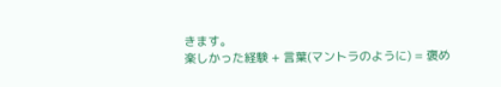きます。
楽しかった経験 + 言葉(マントラのように) = 褒め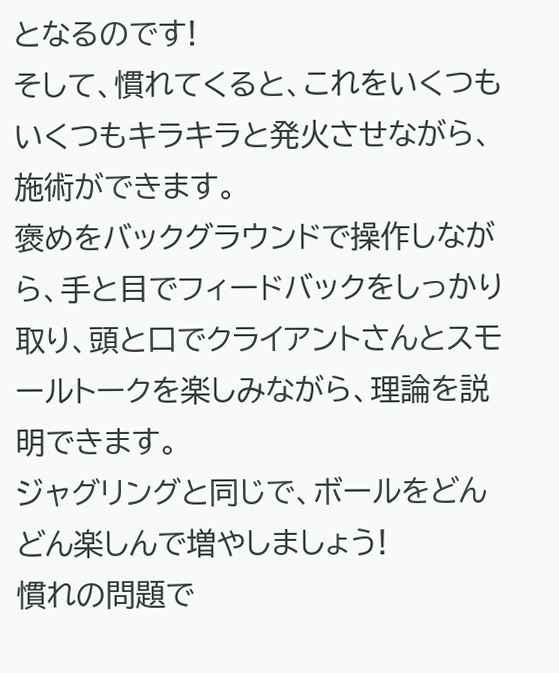となるのです!
そして、慣れてくると、これをいくつもいくつもキラキラと発火させながら、施術ができます。
褒めをバックグラウンドで操作しながら、手と目でフィードバックをしっかり取り、頭と口でクライアントさんとスモールトークを楽しみながら、理論を説明できます。
ジャグリングと同じで、ボールをどんどん楽しんで増やしましょう!
慣れの問題で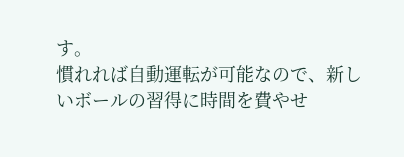す。
慣れれば自動運転が可能なので、新しいボールの習得に時間を費やせ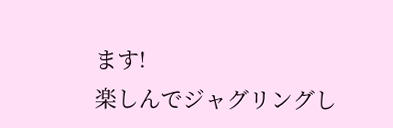ます!
楽しんでジャグリングし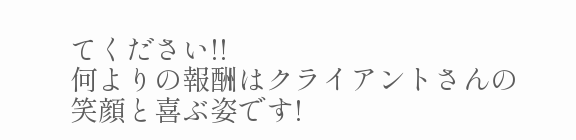てください!!
何よりの報酬はクライアントさんの笑顔と喜ぶ姿です!